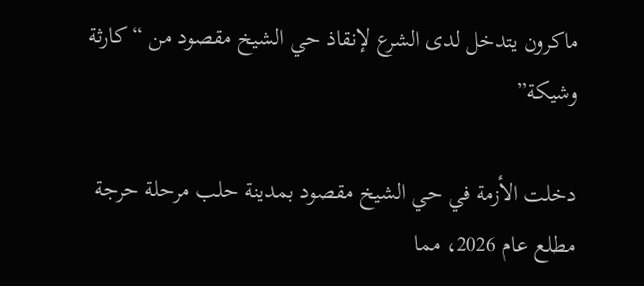ماكرون يتدخل لدى الشرع لإنقاذ حي الشيخ مقصود من “كارثة وشيكة”

دخلت الأزمة في حي الشيخ مقصود بمدينة حلب مرحلة حرجة مطلع عام 2026، مما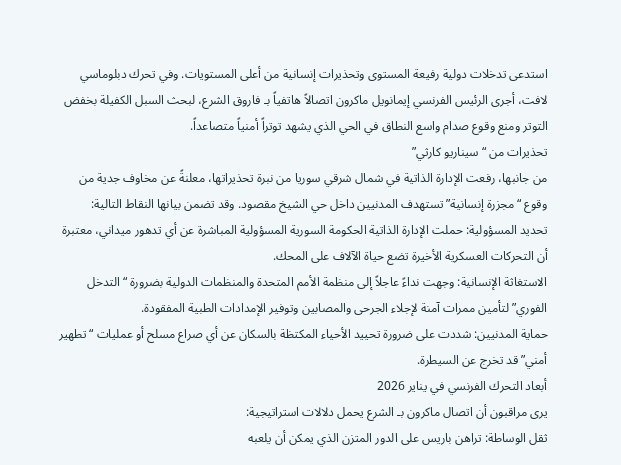استدعى تدخلات دولية رفيعة المستوى وتحذيرات إنسانية من أعلى المستويات. وفي تحرك دبلوماسي لافت، أجرى الرئيس الفرنسي إيمانويل ماكرون اتصالاً هاتفياً بـ فاروق الشرع، لبحث السبل الكفيلة بخفض التوتر ومنع وقوع صدام واسع النطاق في الحي الذي يشهد توتراً أمنياً متصاعداً.
تحذيرات من “سيناريو كارثي”
من جانبها، رفعت الإدارة الذاتية في شمال شرقي سوريا من نبرة تحذيراتها، معلنةً عن مخاوف جدية من وقوع “مجزرة إنسانية” تستهدف المدنيين داخل حي الشيخ مقصود. وقد تضمن بيانها النقاط التالية:
تحديد المسؤولية: حملت الإدارة الذاتية الحكومة السورية المسؤولية المباشرة عن أي تدهور ميداني، معتبرة أن التحركات العسكرية الأخيرة تضع حياة الآلاف على المحك.
الاستغاثة الإنسانية: وجهت نداءً عاجلاً إلى منظمة الأمم المتحدة والمنظمات الدولية بضرورة “التدخل الفوري” لتأمين ممرات آمنة لإجلاء الجرحى والمصابين وتوفير الإمدادات الطبية المفقودة.
حماية المدنيين: شددت على ضرورة تحييد الأحياء المكتظة بالسكان عن أي صراع مسلح أو عمليات “تطهير أمني” قد تخرج عن السيطرة.
أبعاد التحرك الفرنسي في يناير 2026
يرى مراقبون أن اتصال ماكرون بـ الشرع يحمل دلالات استراتيجية:
ثقل الوساطة: تراهن باريس على الدور المتزن الذي يمكن أن يلعبه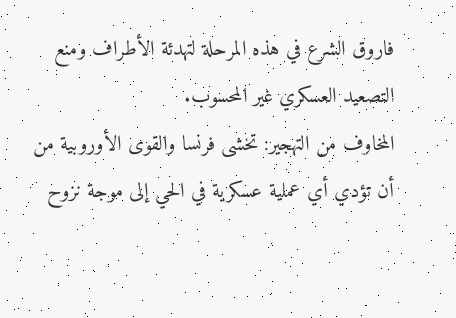فاروق الشرع في هذه المرحلة لتهدئة الأطراف ومنع التصعيد العسكري غير المحسوب.
المخاوف من التهجير: تخشى فرنسا والقوى الأوروبية من أن تؤدي أي عملية عسكرية في الحي إلى موجة نزوح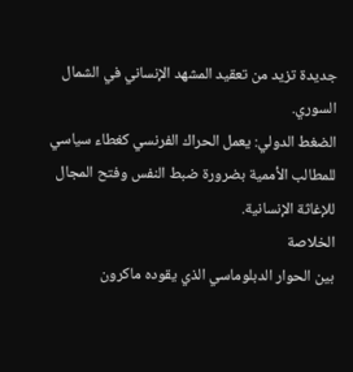جديدة تزيد من تعقيد المشهد الإنساني في الشمال السوري.
الضغط الدولي: يعمل الحراك الفرنسي كغطاء سياسي للمطالب الأممية بضرورة ضبط النفس وفتح المجال للإغاثة الإنسانية.
الخلاصة
بين الحوار الدبلوماسي الذي يقوده ماكرون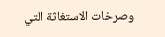وصرخات الاستغاثة التي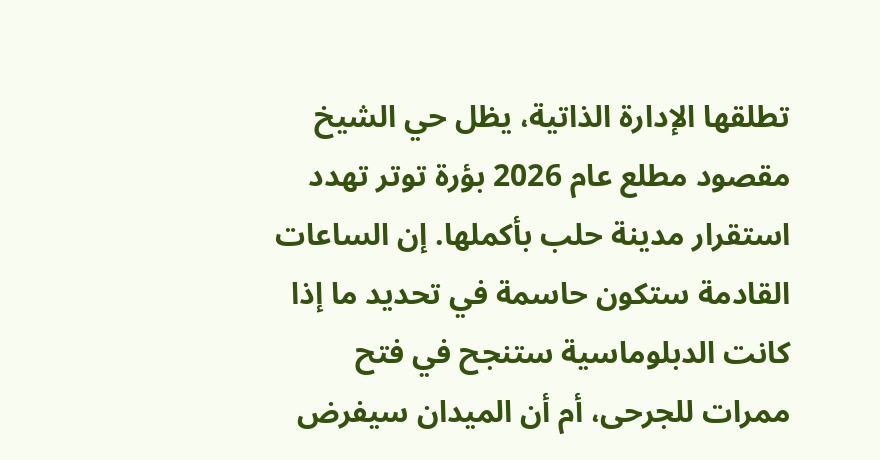تطلقها الإدارة الذاتية، يظل حي الشيخ مقصود مطلع عام 2026 بؤرة توتر تهدد استقرار مدينة حلب بأكملها. إن الساعات القادمة ستكون حاسمة في تحديد ما إذا كانت الدبلوماسية ستنجح في فتح ممرات للجرحى، أم أن الميدان سيفرض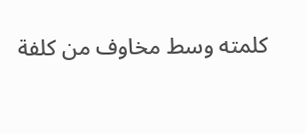كلمته وسط مخاوف من كلفة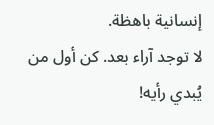إنسانية باهظة.
لا توجد آراء بعد. كن أول من يُبدي رأيه!